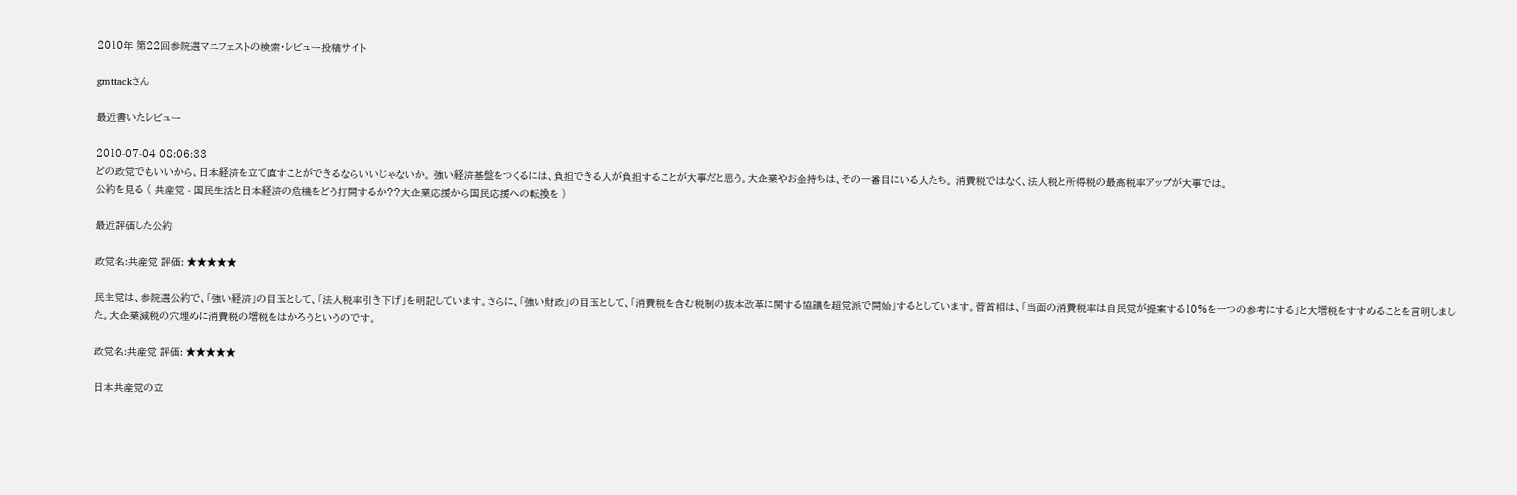2010年 第22回参院選マニフェストの検索・レビュー投稿サイト

gmttackさん

最近書いたレビュー

2010-07-04 08:06:33
どの政党でもいいから、日本経済を立て直すことができるならいいじゃないか。 強い経済基盤をつくるには、負担できる人が負担することが大事だと思う。大企業やお金持ちは、その一番目にいる人たち。 消費税ではなく、法人税と所得税の最高税率アップが大事では。
公約を見る ( 共産党 - 国民生活と日本経済の危機をどう打開するか??大企業応援から国民応援への転換を )

最近評価した公約

政党名:共産党 評価: ★★★★★

民主党は、参院選公約で、「強い経済」の目玉として、「法人税率引き下げ」を明記しています。さらに、「強い財政」の目玉として、「消費税を含む税制の抜本改革に関する協議を超党派で開始」するとしています。菅首相は、「当面の消費税率は自民党が提案する10%を一つの参考にする」と大増税をすすめることを言明しました。大企業減税の穴埋めに消費税の増税をはかろうというのです。

政党名:共産党 評価: ★★★★★

日本共産党の立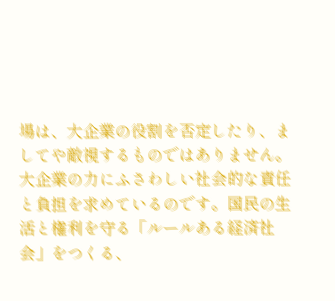場は、大企業の役割を否定したり、ましてや敵視するものではありません。大企業の力にふさわしい社会的な責任と負担を求めているのです。国民の生活と権利を守る「ルールある経済社会」をつくる、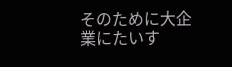そのために大企業にたいす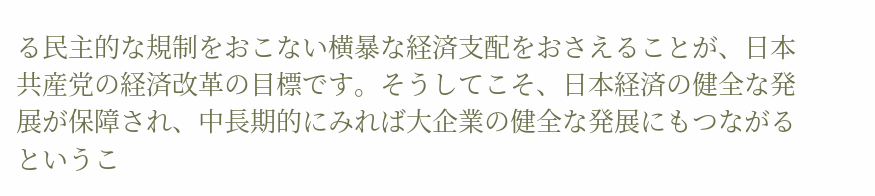る民主的な規制をおこない横暴な経済支配をおさえることが、日本共産党の経済改革の目標です。そうしてこそ、日本経済の健全な発展が保障され、中長期的にみれば大企業の健全な発展にもつながるというこ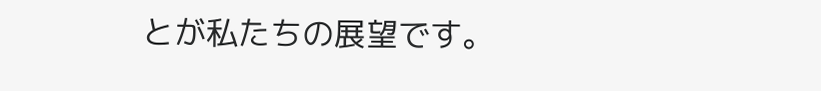とが私たちの展望です。